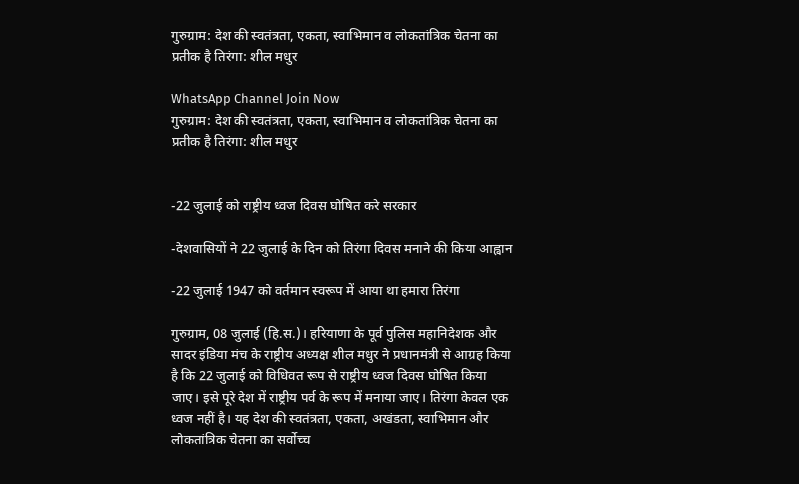गुरुग्राम: देश की स्वतंत्रता, एकता, स्वाभिमान व लोकतांत्रिक चेतना का प्रतीक है तिरंगा: शील मधुर

WhatsApp Channel Join Now
गुरुग्राम: देश की स्वतंत्रता, एकता, स्वाभिमान व लोकतांत्रिक चेतना का प्रतीक है तिरंगा: शील मधुर


-22 जुलाई को राष्ट्रीय ध्वज दिवस घोषित करे सरकार

-देशवासियों ने 22 जुलाई के दिन को तिरंगा दिवस मनाने की किया आह्वान

-22 जुलाई 1947 को वर्तमान स्वरूप में आया था हमारा तिरंगा

गुरुग्राम, 08 जुलाई (हि.स.)। हरियाणा के पूर्व पुलिस महानिदेशक और सादर इंडिया मंच के राष्ट्रीय अध्यक्ष शील मधुर ने प्रधानमंत्री से आग्रह किया है कि 22 जुलाई को विधिवत रूप से राष्ट्रीय ध्वज दिवस घोषित किया जाए। इसे पूरे देश में राष्ट्रीय पर्व के रूप में मनाया जाए। तिरंगा केवल एक ध्वज नहीं है। यह देश की स्वतंत्रता, एकता, अखंडता, स्वाभिमान और लोकतांत्रिक चेतना का सर्वोच्च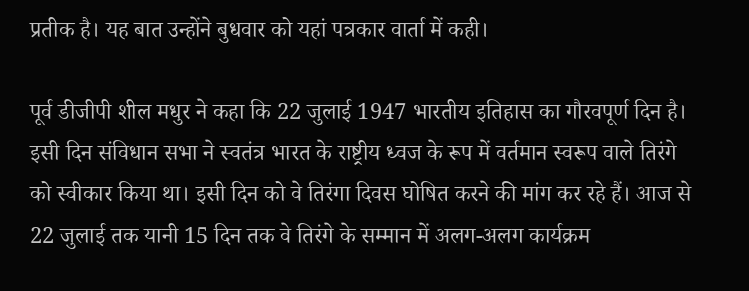प्रतीक है। यह बात उन्होंने बुधवार को यहां पत्रकार वार्ता में कही।

पूर्व डीजीपी शील मधुर ने कहा कि 22 जुलाई 1947 भारतीय इतिहास का गौरवपूर्ण दिन है। इसी दिन संविधान सभा ने स्वतंत्र भारत के राष्ट्रीय ध्वज के रूप में वर्तमान स्वरूप वाले तिरंगे को स्वीकार किया था। इसी दिन को वे तिरंगा दिवस घोषित करने की मांग कर रहे हैं। आज से 22 जुलाई तक यानी 15 दिन तक वे तिरंगे के सम्मान में अलग-अलग कार्यक्रम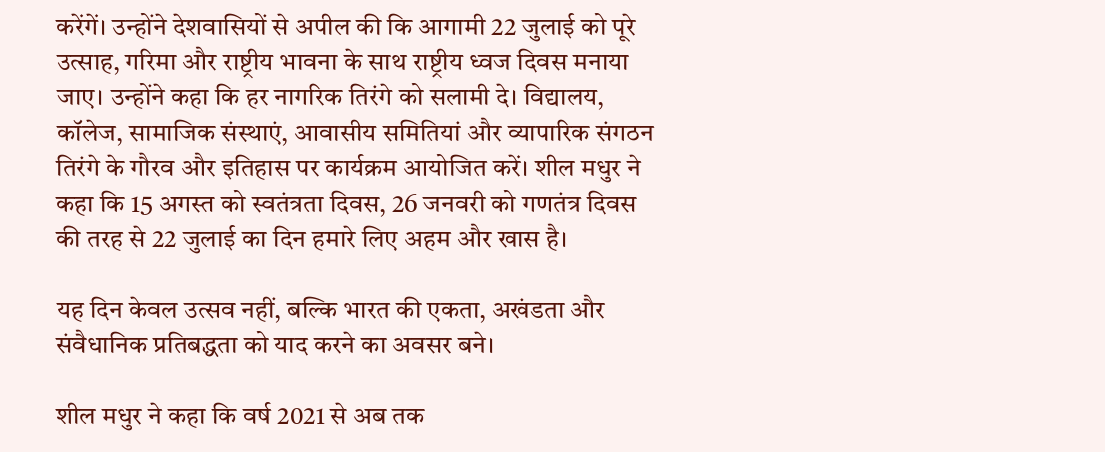करेंगें। उन्होंने देशवासियों से अपील की कि आगामी 22 जुलाई को पूरे उत्साह, गरिमा और राष्ट्रीय भावना के साथ राष्ट्रीय ध्वज दिवस मनाया जाए। उन्होंने कहा कि हर नागरिक तिरंगे को सलामी दे। विद्यालय, कॉलेज, सामाजिक संस्थाएं, आवासीय समितियां और व्यापारिक संगठन तिरंगे के गौरव और इतिहास पर कार्यक्रम आयोजित करें। शील मधुर ने कहा कि 15 अगस्त को स्वतंत्रता दिवस, 26 जनवरी को गणतंत्र दिवस की तरह से 22 जुलाई का दिन हमारे लिए अहम और खास है।

यह दिन केवल उत्सव नहीं, बल्कि भारत की एकता, अखंडता और संवैधानिक प्रतिबद्धता को याद करने का अवसर बने।

शील मधुर ने कहा कि वर्ष 2021 से अब तक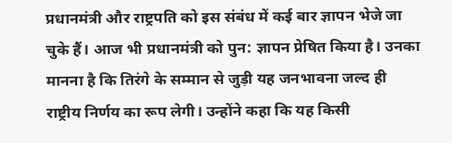प्रधानमंत्री और राष्ट्रपति को इस संबंध में कई बार ज्ञापन भेजे जा चुके हैं। आज भी प्रधानमंत्री को पुन: ज्ञापन प्रेषित किया है। उनका मानना है कि तिरंगे के सम्मान से जुड़ी यह जनभावना जल्द ही राष्ट्रीय निर्णय का रूप लेगी। उन्होंने कहा कि यह किसी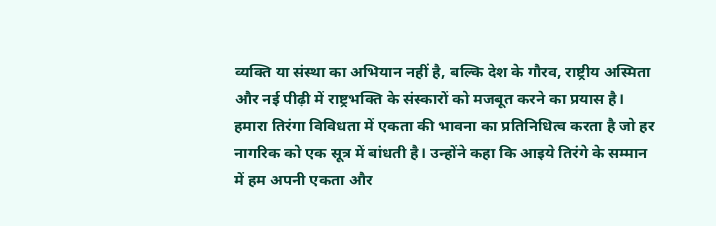व्यक्ति या संस्था का अभियान नहीं है, बल्कि देश के गौरव, राष्ट्रीय अस्मिता और नई पीढ़ी में राष्ट्रभक्ति के संस्कारों को मजबूत करने का प्रयास है। हमारा तिरंगा विविधता में एकता की भावना का प्रतिनिधित्व करता है जो हर नागरिक को एक सूत्र में बांधती है। उन्होंने कहा कि आइये तिरंगे के सम्मान में हम अपनी एकता और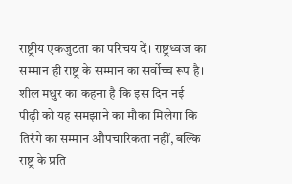राष्ट्रीय एकजुटता का परिचय दें। राष्ट्रध्वज का सम्मान ही राष्ट्र के सम्मान का सर्वोच्च रूप है। शील मधुर का कहना है कि इस दिन नई पीढ़ी को यह समझाने का मौका मिलेगा कि तिरंगे का सम्मान औपचारिकता नहीं, बल्कि राष्ट्र के प्रति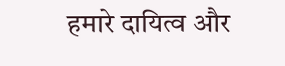हमारे दायित्व और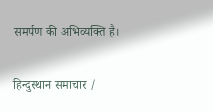समर्पण की अभिव्यक्ति है।

हिन्दुस्थान समाचार /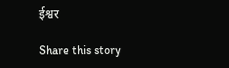ईश्वर

Share this story